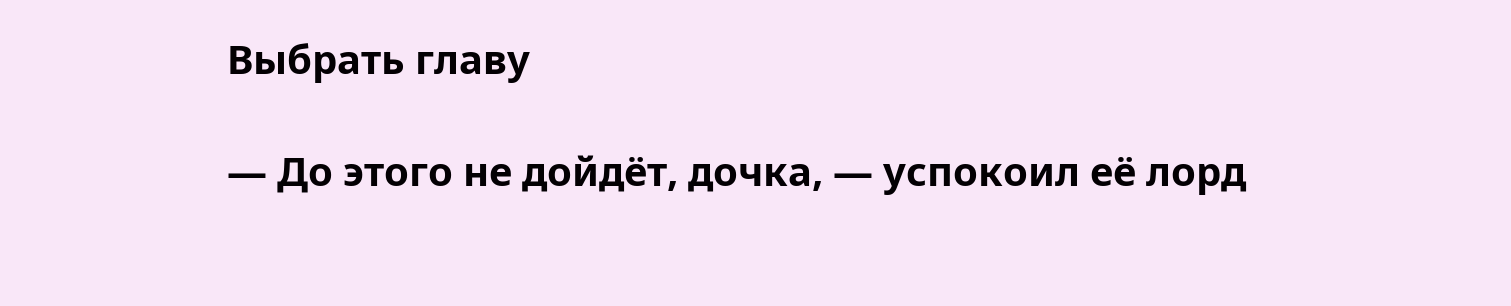Выбрать главу

— До этого не дойдёт, дочка, — успокоил её лорд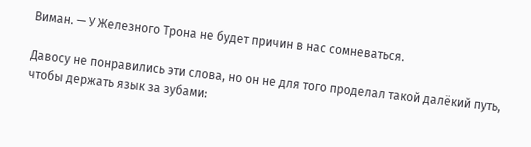Виман. — У Железного Трона не будет причин в нас сомневаться.

Давосу не понравились эти слова, но он не для того проделал такой далёкий путь, чтобы держать язык за зубами: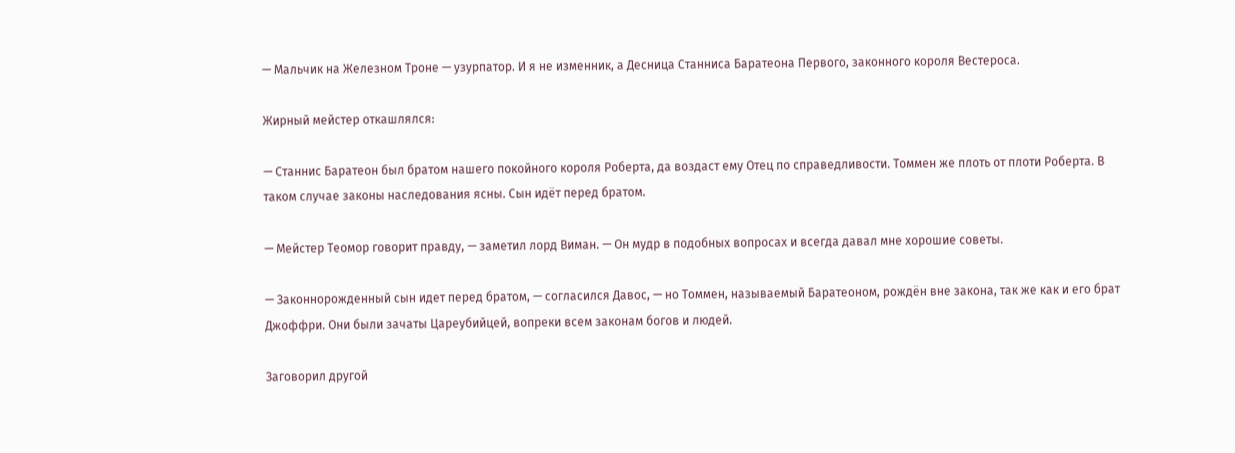— Мальчик на Железном Троне — узурпатор. И я не изменник, а Десница Станниса Баратеона Первого, законного короля Вестероса.

Жирный мейстер откашлялся:

— Станнис Баратеон был братом нашего покойного короля Роберта, да воздаст ему Отец по справедливости. Томмен же плоть от плоти Роберта. В таком случае законы наследования ясны. Сын идёт перед братом.

— Мейстер Теомор говорит правду, — заметил лорд Виман. — Он мудр в подобных вопросах и всегда давал мне хорошие советы.

— Законнорожденный сын идет перед братом, — согласился Давос, — но Томмен, называемый Баратеоном, рождён вне закона, так же как и его брат Джоффри. Они были зачаты Цареубийцей, вопреки всем законам богов и людей.

Заговорил другой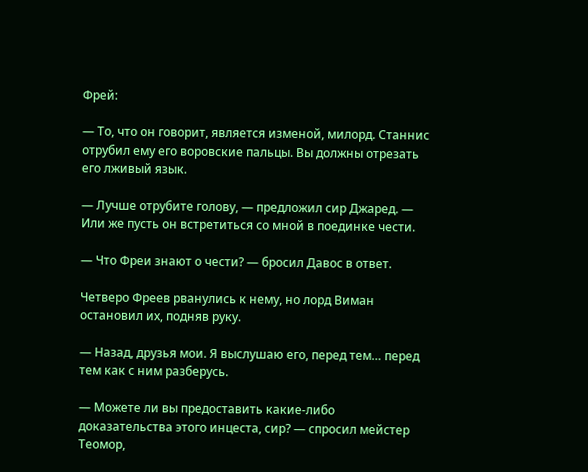Фрей:

— То, что он говорит, является изменой, милорд. Станнис отрубил ему его воровские пальцы. Вы должны отрезать его лживый язык.

— Лучше отрубите голову, — предложил сир Джаред. — Или же пусть он встретиться со мной в поединке чести.

— Что Фреи знают о чести? — бросил Давос в ответ.

Четверо Фреев рванулись к нему, но лорд Виман остановил их, подняв руку.

— Назад, друзья мои. Я выслушаю его, перед тем… перед тем как с ним разберусь.

— Можете ли вы предоставить какие-либо доказательства этого инцеста, сир? — спросил мейстер Теомор,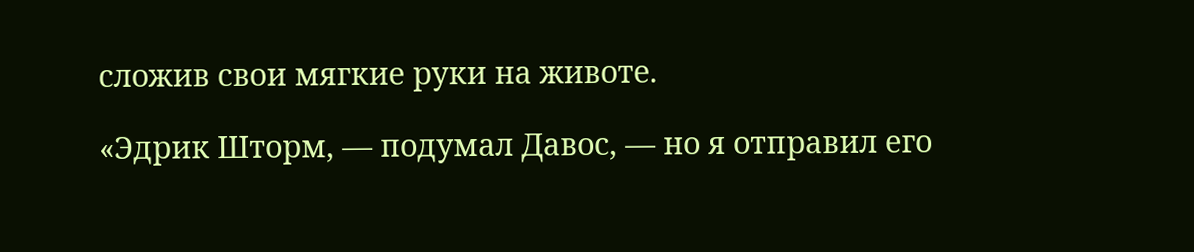сложив свои мягкие руки на животе.

«Эдрик Шторм, — подумал Давос, — но я отправил его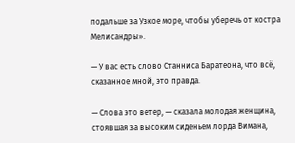подальше за Узкое море, чтобы уберечь от костра Мелисандры».

— У вас есть слово Станниса Баратеона, что всё, сказанное мной, это правда.

— Слова это ветер, — сказала молодая женщина, стоявшая за высоким сиденьем лорда Вимана,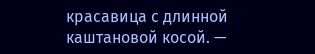красавица с длинной каштановой косой. —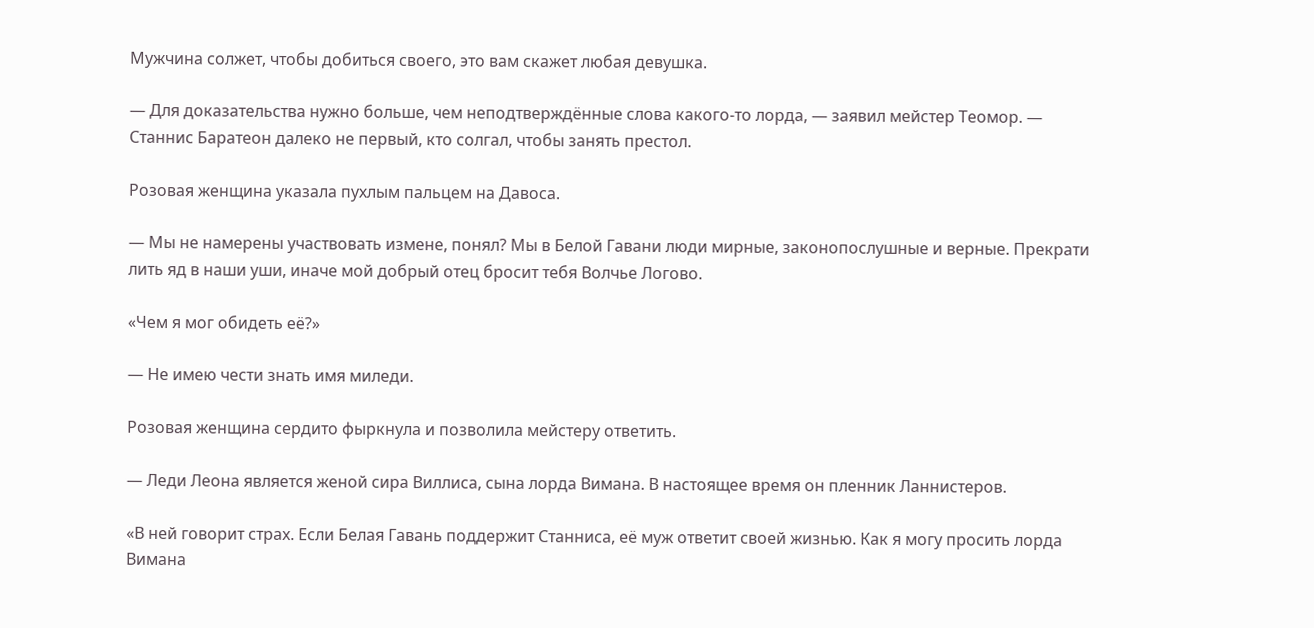Мужчина солжет, чтобы добиться своего, это вам скажет любая девушка.

— Для доказательства нужно больше, чем неподтверждённые слова какого-то лорда, — заявил мейстер Теомор. — Станнис Баратеон далеко не первый, кто солгал, чтобы занять престол.

Розовая женщина указала пухлым пальцем на Давоса.

— Мы не намерены участвовать измене, понял? Мы в Белой Гавани люди мирные, законопослушные и верные. Прекрати лить яд в наши уши, иначе мой добрый отец бросит тебя Волчье Логово.

«Чем я мог обидеть её?»

— Не имею чести знать имя миледи.

Розовая женщина сердито фыркнула и позволила мейстеру ответить.

— Леди Леона является женой сира Виллиса, сына лорда Вимана. В настоящее время он пленник Ланнистеров.

«В ней говорит страх. Если Белая Гавань поддержит Станниса, её муж ответит своей жизнью. Как я могу просить лорда Вимана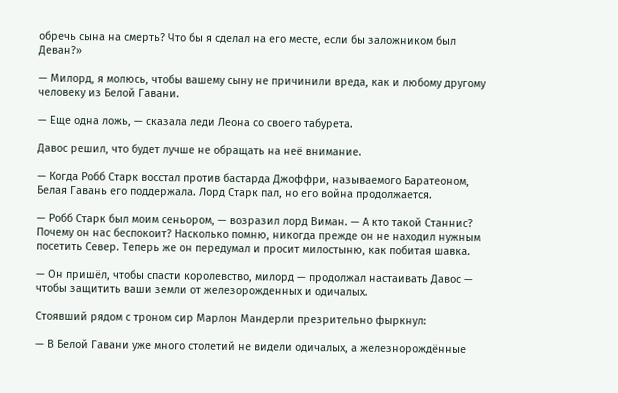обречь сына на смерть? Что бы я сделал на его месте, если бы заложником был Деван?»

— Милорд, я молюсь, чтобы вашему сыну не причинили вреда, как и любому другому человеку из Белой Гавани.

— Еще одна ложь, — сказала леди Леона со своего табурета.

Давос решил, что будет лучше не обращать на неё внимание.

— Когда Робб Старк восстал против бастарда Джоффри, называемого Баратеоном, Белая Гавань его поддержала. Лорд Старк пал, но его война продолжается.

— Робб Старк был моим сеньором, — возразил лорд Виман. — А кто такой Станнис? Почему он нас беспокоит? Насколько помню, никогда прежде он не находил нужным посетить Север. Теперь же он передумал и просит милостыню, как побитая шавка.

— Он пришёл, чтобы спасти королевство, милорд — продолжал настаивать Давос — чтобы защитить ваши земли от железорожденных и одичалых.

Стоявший рядом с троном сир Марлон Мандерли презрительно фыркнул:

— В Белой Гавани уже много столетий не видели одичалых, а железнорождённые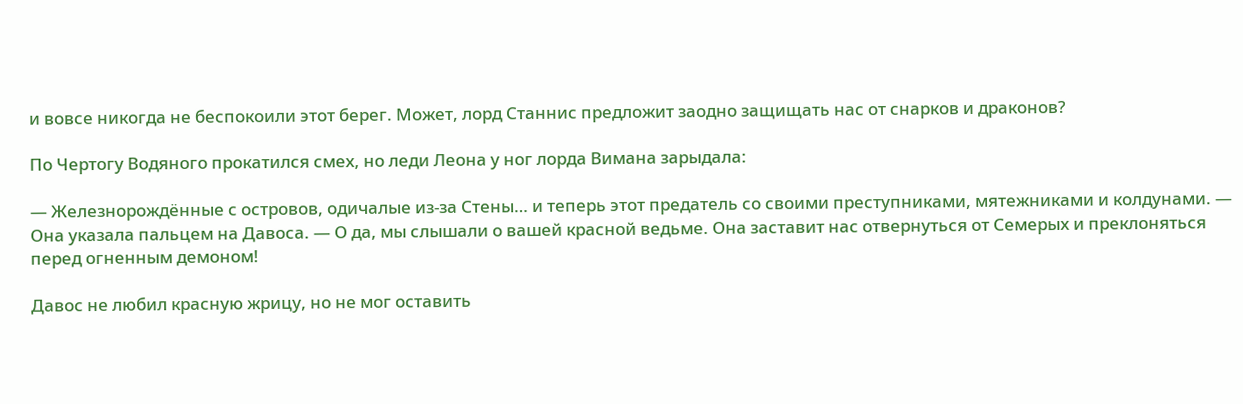и вовсе никогда не беспокоили этот берег. Может, лорд Станнис предложит заодно защищать нас от снарков и драконов?

По Чертогу Водяного прокатился смех, но леди Леона у ног лорда Вимана зарыдала:

— Железнорождённые с островов, одичалые из-за Стены… и теперь этот предатель со своими преступниками, мятежниками и колдунами. — Она указала пальцем на Давоса. — О да, мы слышали о вашей красной ведьме. Она заставит нас отвернуться от Семерых и преклоняться перед огненным демоном!

Давос не любил красную жрицу, но не мог оставить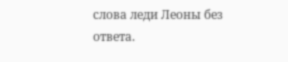слова леди Леоны без ответа.